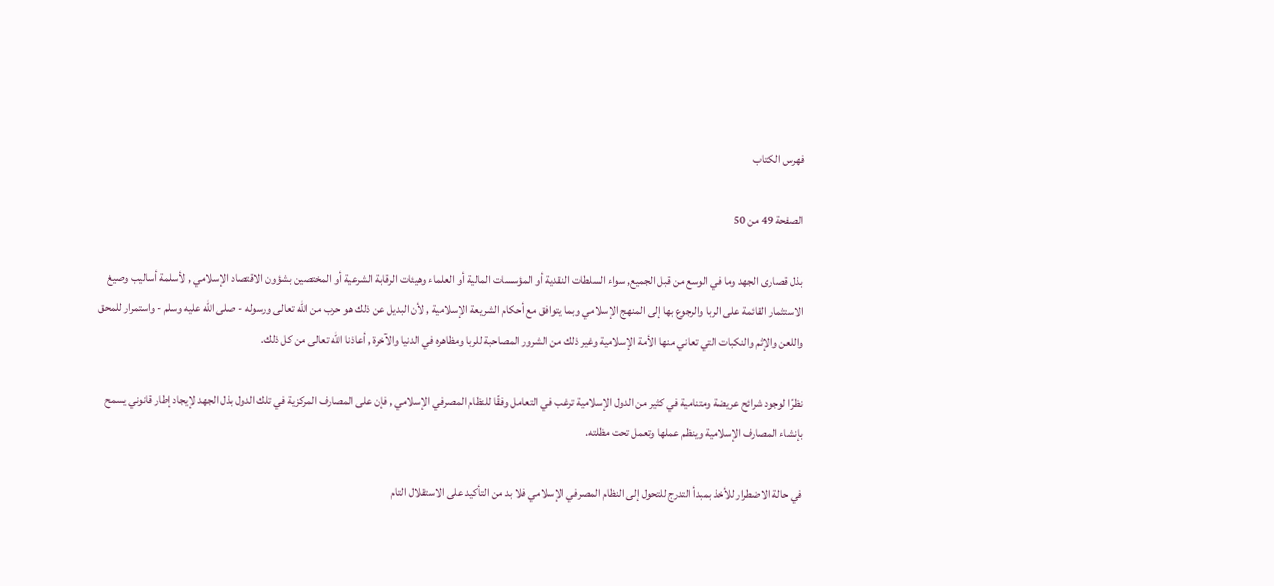فهرس الكتاب

الصفحة 49 من 50

بذل قصارى الجهد وما في الوسع من قبل الجميع, سواء السلطات النقدية أو المؤسسات المالية أو العلماء وهيئات الرقابة الشرعية أو المختصين بشؤون الاقتصاد الإسلامي , لأسلمة أساليب وصيغ الاستثمار القائمة على الربا والرجوع بها إلى المنهج الإسلامي وبما يتوافق مع أحكام الشريعة الإسلامية , لأن البديل عن ذلك هو حرب من الله تعالى ورسوله - صلى الله عليه وسلم - واستمرار للمحق واللعن والإثم والنكبات التي تعاني منها الأمة الإسلامية وغير ذلك من الشرور المصاحبة للربا ومظاهره في الدنيا والآخرة , أعاذنا الله تعالى من كل ذلك.

نظرًا لوجود شرائح عريضة ومتنامية في كثير من الدول الإسلامية ترغب في التعامل وفقًا للنظام المصرفي الإسلامي , فإن على المصارف المركزية في تلك الدول بذل الجهد لإيجاد إطار قانوني يسمح بإنشاء المصارف الإسلامية وينظم عملها وتعمل تحت مظلته.

في حالة الاضطرار للأخذ بمبدأ التدرج للتحول إلى النظام المصرفي الإسلامي فلا بد من التأكيد على الاستقلال التام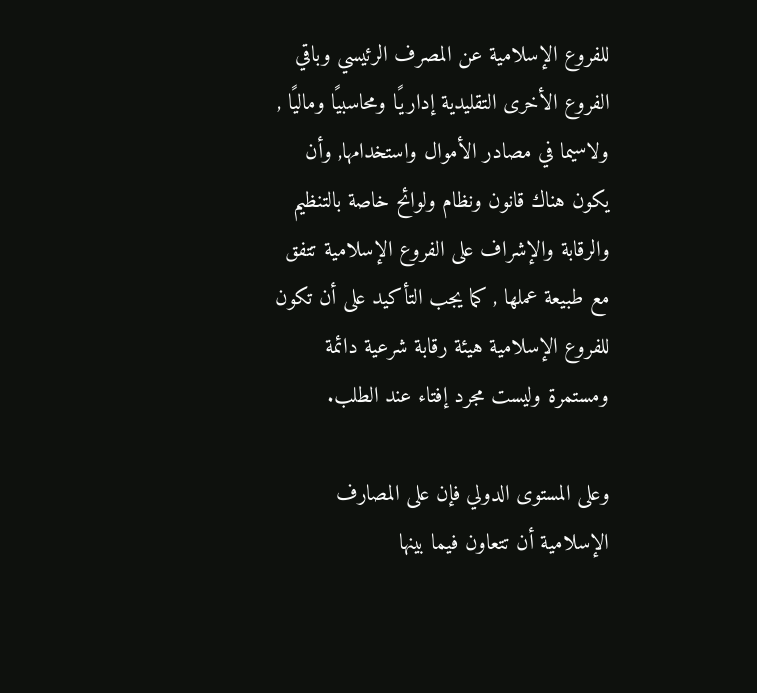للفروع الإسلامية عن المصرف الرئيسي وباقي الفروع الأخرى التقليدية إداريًا ومحاسبيًا وماليًا , ولاسيما في مصادر الأموال واستخدامها, وأن يكون هناك قانون ونظام ولوائح خاصة بالتنظيم والرقابة والإشراف على الفروع الإسلامية تتفق مع طبيعة عملها , كما يجب التأكيد على أن تكون للفروع الإسلامية هيئة رقابة شرعية دائمة ومستمرة وليست مجرد إفتاء عند الطلب.

وعلى المستوى الدولي فإن على المصارف الإسلامية أن تتعاون فيما بينها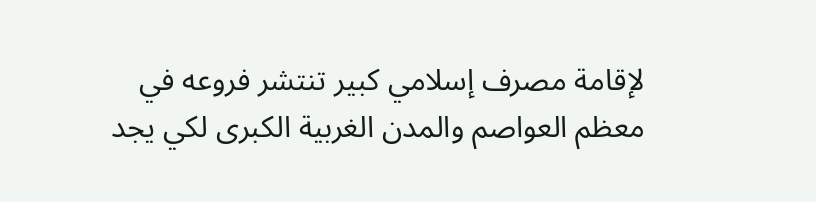لإقامة مصرف إسلامي كبير تنتشر فروعه في معظم العواصم والمدن الغربية الكبرى لكي يجد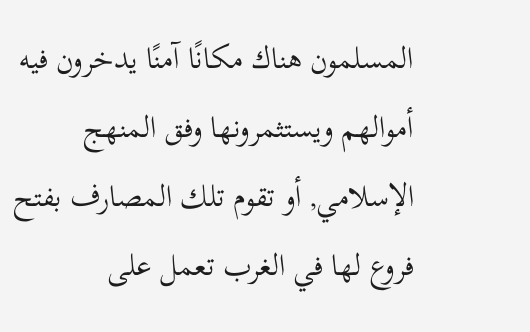المسلمون هناك مكانًا آمنًا يدخرون فيه أموالهم ويستثمرونها وفق المنهج الإسلامي, أو تقوم تلك المصارف بفتح فروع لها في الغرب تعمل على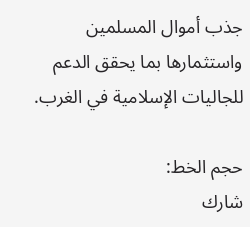جذب أموال المسلمين واستثمارها بما يحقق الدعم للجاليات الإسلامية في الغرب.

حجم الخط:
شارك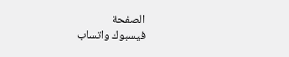الصفحة
فيسبوك واتساب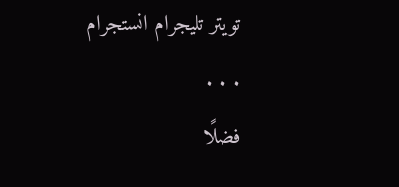تويتر تليجرام انستجرام
. . .
فضلًا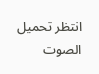انتظر تحميل الصوت